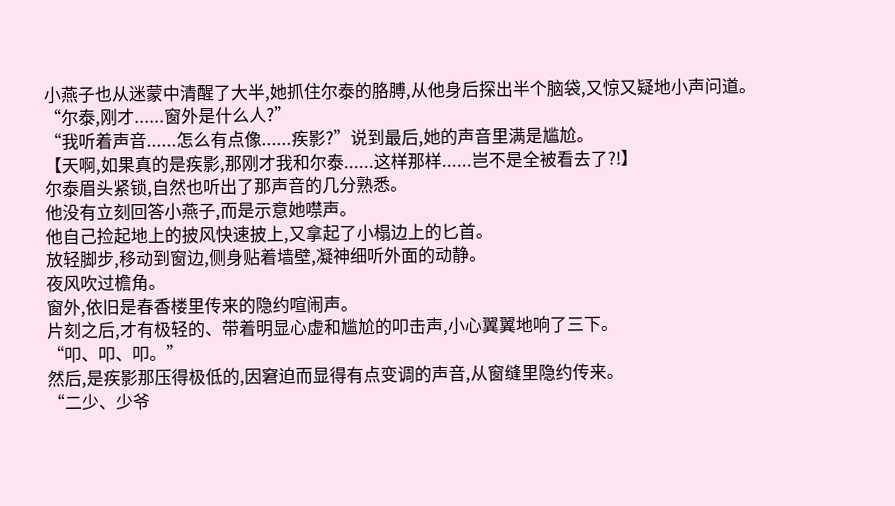小燕子也从迷蒙中清醒了大半,她抓住尔泰的胳膊,从他身后探出半个脑袋,又惊又疑地小声问道。
“尔泰,刚才......窗外是什么人?”
“我听着声音......怎么有点像......疾影?”说到最后,她的声音里满是尴尬。
【天啊,如果真的是疾影,那刚才我和尔泰......这样那样......岂不是全被看去了?!】
尔泰眉头紧锁,自然也听出了那声音的几分熟悉。
他没有立刻回答小燕子,而是示意她噤声。
他自己捡起地上的披风快速披上,又拿起了小榻边上的匕首。
放轻脚步,移动到窗边,侧身贴着墙壁,凝神细听外面的动静。
夜风吹过檐角。
窗外,依旧是春香楼里传来的隐约喧闹声。
片刻之后,才有极轻的、带着明显心虚和尴尬的叩击声,小心翼翼地响了三下。
“叩、叩、叩。”
然后,是疾影那压得极低的,因窘迫而显得有点变调的声音,从窗缝里隐约传来。
“二少、少爷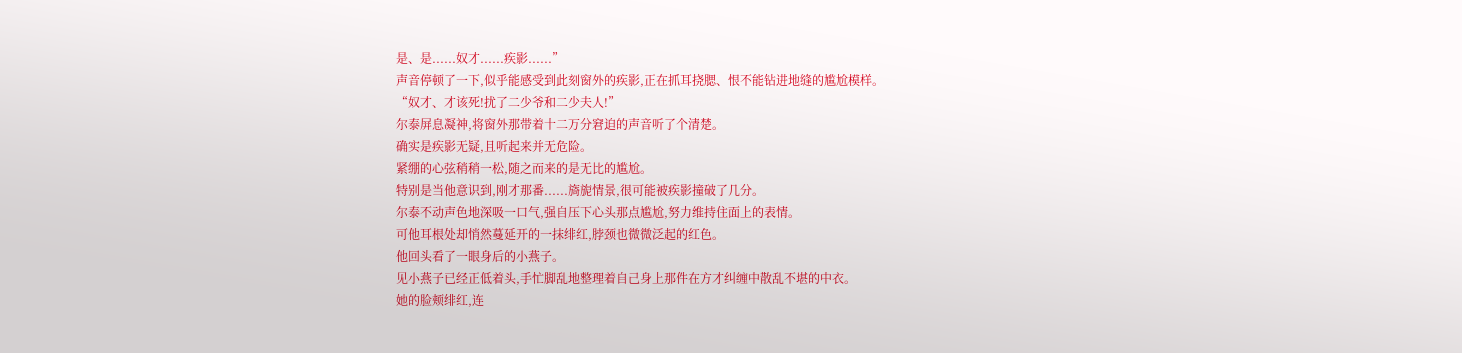是、是......奴才......疾影......”
声音停顿了一下,似乎能感受到此刻窗外的疾影,正在抓耳挠腮、恨不能钻进地缝的尴尬模样。
“奴才、才该死!扰了二少爷和二少夫人!”
尔泰屏息凝神,将窗外那带着十二万分窘迫的声音听了个清楚。
确实是疾影无疑,且听起来并无危险。
紧绷的心弦稍稍一松,随之而来的是无比的尴尬。
特别是当他意识到,刚才那番......旖旎情景,很可能被疾影撞破了几分。
尔泰不动声色地深吸一口气,强自压下心头那点尴尬,努力维持住面上的表情。
可他耳根处却悄然蔓延开的一抹绯红,脖颈也微微泛起的红色。
他回头看了一眼身后的小燕子。
见小燕子已经正低着头,手忙脚乱地整理着自己身上那件在方才纠缠中散乱不堪的中衣。
她的脸颊绯红,连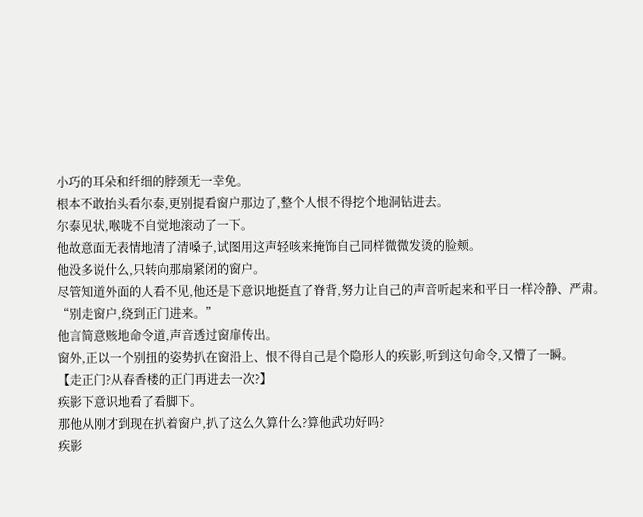小巧的耳朵和纤细的脖颈无一幸免。
根本不敢抬头看尔泰,更别提看窗户那边了,整个人恨不得挖个地洞钻进去。
尔泰见状,喉咙不自觉地滚动了一下。
他故意面无表情地清了清嗓子,试图用这声轻咳来掩饰自己同样微微发烫的脸颊。
他没多说什么,只转向那扇紧闭的窗户。
尽管知道外面的人看不见,他还是下意识地挺直了脊背,努力让自己的声音听起来和平日一样冷静、严肃。
“别走窗户,绕到正门进来。”
他言简意赅地命令道,声音透过窗扉传出。
窗外,正以一个别扭的姿势扒在窗沿上、恨不得自己是个隐形人的疾影,听到这句命令,又懵了一瞬。
【走正门?从春香楼的正门再进去一次?】
疾影下意识地看了看脚下。
那他从刚才到现在扒着窗户,扒了这么久算什么?算他武功好吗?
疾影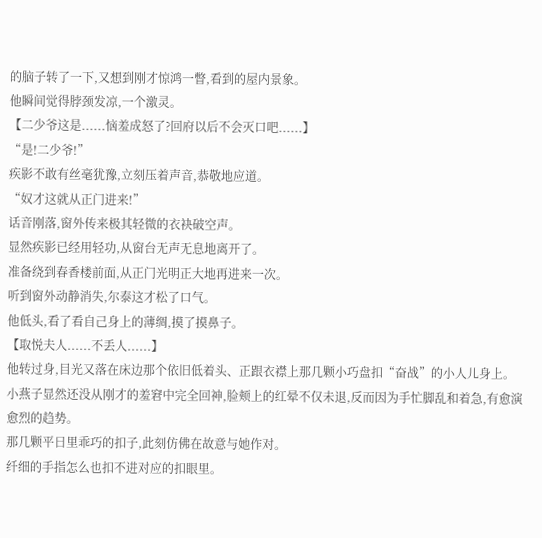的脑子转了一下,又想到刚才惊鸿一瞥,看到的屋内景象。
他瞬间觉得脖颈发凉,一个激灵。
【二少爷这是......恼羞成怒了?回府以后不会灭口吧......】
“是!二少爷!”
疾影不敢有丝毫犹豫,立刻压着声音,恭敬地应道。
“奴才这就从正门进来!”
话音刚落,窗外传来极其轻微的衣袂破空声。
显然疾影已经用轻功,从窗台无声无息地离开了。
准备绕到春香楼前面,从正门光明正大地再进来一次。
听到窗外动静消失,尔泰这才松了口气。
他低头,看了看自己身上的薄绸,摸了摸鼻子。
【取悦夫人......不丢人......】
他转过身,目光又落在床边那个依旧低着头、正跟衣襟上那几颗小巧盘扣“奋战”的小人儿身上。
小燕子显然还没从刚才的羞窘中完全回神,脸颊上的红晕不仅未退,反而因为手忙脚乱和着急,有愈演愈烈的趋势。
那几颗平日里乖巧的扣子,此刻仿佛在故意与她作对。
纤细的手指怎么也扣不进对应的扣眼里。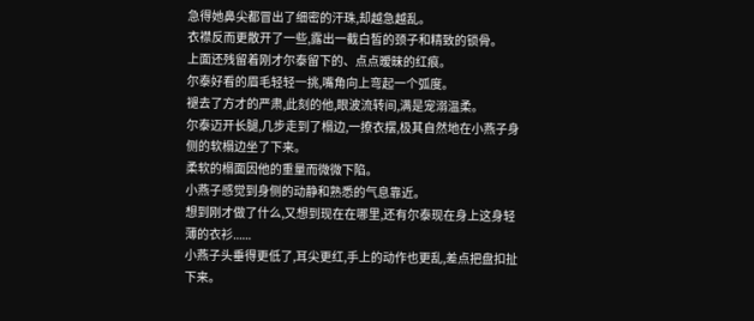急得她鼻尖都冒出了细密的汗珠,却越急越乱。
衣襟反而更散开了一些,露出一截白皙的颈子和精致的锁骨。
上面还残留着刚才尔泰留下的、点点暧昧的红痕。
尔泰好看的眉毛轻轻一挑,嘴角向上弯起一个弧度。
褪去了方才的严肃,此刻的他,眼波流转间,满是宠溺温柔。
尔泰迈开长腿,几步走到了榻边,一撩衣摆,极其自然地在小燕子身侧的软榻边坐了下来。
柔软的榻面因他的重量而微微下陷。
小燕子感觉到身侧的动静和熟悉的气息靠近。
想到刚才做了什么,又想到现在在哪里,还有尔泰现在身上这身轻薄的衣衫......
小燕子头垂得更低了,耳尖更红,手上的动作也更乱,差点把盘扣扯下来。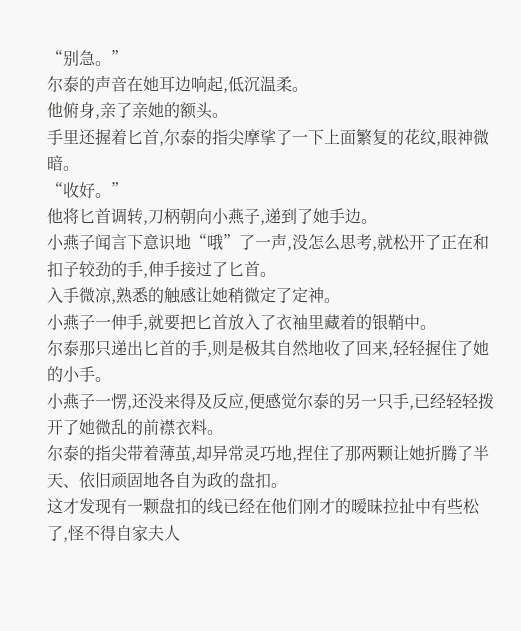“别急。”
尔泰的声音在她耳边响起,低沉温柔。
他俯身,亲了亲她的额头。
手里还握着匕首,尔泰的指尖摩挲了一下上面繁复的花纹,眼神微暗。
“收好。”
他将匕首调转,刀柄朝向小燕子,递到了她手边。
小燕子闻言下意识地“哦”了一声,没怎么思考,就松开了正在和扣子较劲的手,伸手接过了匕首。
入手微凉,熟悉的触感让她稍微定了定神。
小燕子一伸手,就要把匕首放入了衣袖里藏着的银鞘中。
尔泰那只递出匕首的手,则是极其自然地收了回来,轻轻握住了她的小手。
小燕子一愣,还没来得及反应,便感觉尔泰的另一只手,已经轻轻拨开了她微乱的前襟衣料。
尔泰的指尖带着薄茧,却异常灵巧地,捏住了那两颗让她折腾了半天、依旧顽固地各自为政的盘扣。
这才发现有一颗盘扣的线已经在他们刚才的暧昧拉扯中有些松了,怪不得自家夫人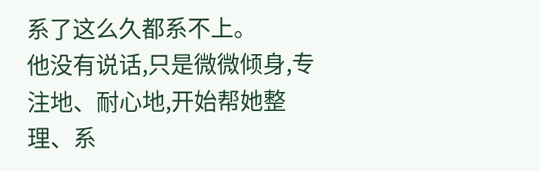系了这么久都系不上。
他没有说话,只是微微倾身,专注地、耐心地,开始帮她整理、系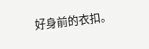好身前的衣扣。